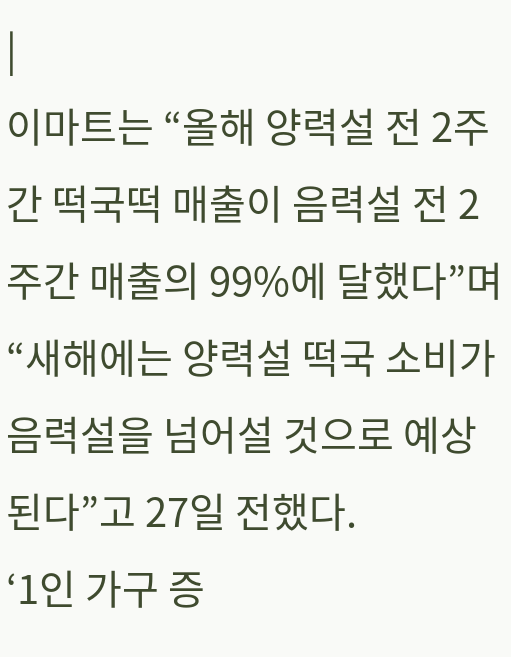|
이마트는 “올해 양력설 전 2주간 떡국떡 매출이 음력설 전 2주간 매출의 99%에 달했다”며 “새해에는 양력설 떡국 소비가 음력설을 넘어설 것으로 예상된다”고 27일 전했다.
‘1인 가구 증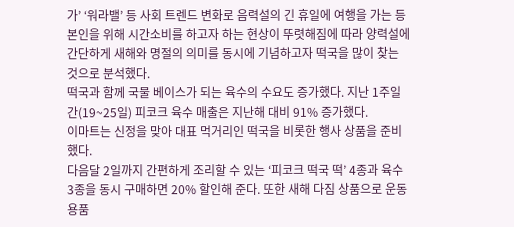가’ ‘워라밸’ 등 사회 트렌드 변화로 음력설의 긴 휴일에 여행을 가는 등 본인을 위해 시간소비를 하고자 하는 현상이 뚜렷해짐에 따라 양력설에 간단하게 새해와 명절의 의미를 동시에 기념하고자 떡국을 많이 찾는 것으로 분석했다.
떡국과 함께 국물 베이스가 되는 육수의 수요도 증가했다. 지난 1주일간(19~25일) 피코크 육수 매출은 지난해 대비 91% 증가했다.
이마트는 신정을 맞아 대표 먹거리인 떡국을 비롯한 행사 상품을 준비했다.
다음달 2일까지 간편하게 조리할 수 있는 ‘피코크 떡국 떡’ 4종과 육수 3종을 동시 구매하면 20% 할인해 준다. 또한 새해 다짐 상품으로 운동용품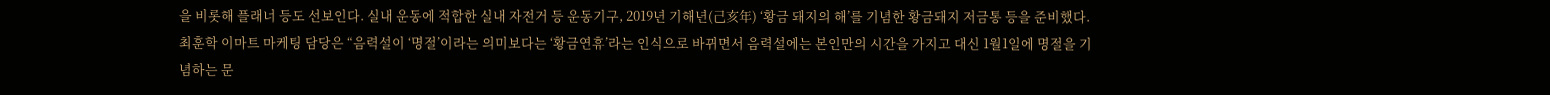을 비롯해 플래너 등도 선보인다. 실내 운동에 적합한 실내 자전거 등 운동기구, 2019년 기해년(己亥年) ‘황금 돼지의 해’를 기념한 황금돼지 저금통 등을 준비했다.
최훈학 이마트 마케팅 담당은 “음력설이 ‘명절’이라는 의미보다는 ‘황금연휴’라는 인식으로 바뀌면서 음력설에는 본인만의 시간을 가지고 대신 1월1일에 명절을 기념하는 문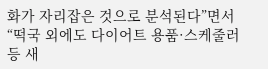화가 자리잡은 것으로 분석된다”면서 “떡국 외에도 다이어트 용품·스케줄러 등 새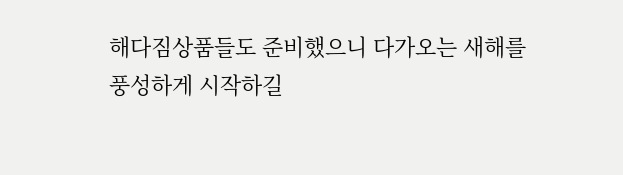해다짐상품들도 준비했으니 다가오는 새해를 풍성하게 시작하길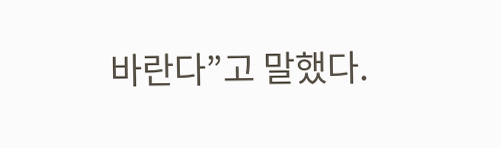바란다”고 말했다.